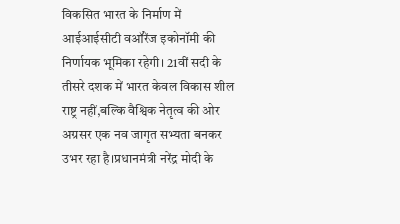विकसित भारत के निर्माण में आईआईसीटी वऑरेंज इकोनॉमी की निर्णायक भूमिका रहेगी। 21वीं सदी के तीसरे दशक में भारत केवल विकास शील राष्ट्र नहीं,बल्कि वैश्विक नेतृत्व की ओर अग्रसर एक नव जागृत सभ्यता बनकर उभर रहा है।प्रधानमंत्री नरेंद्र मोदी के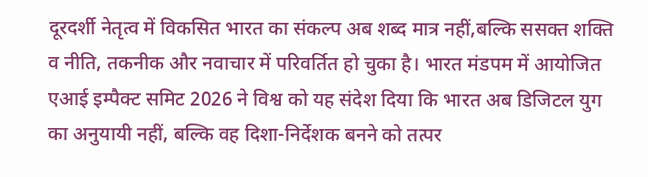दूरदर्शी नेतृत्व में विकसित भारत का संकल्प अब शब्द मात्र नहीं,बल्कि ससक्त शक्ति व नीति, तकनीक और नवाचार में परिवर्तित हो चुका है। भारत मंडपम में आयोजित एआई इम्पैक्ट समिट 2026 ने विश्व को यह संदेश दिया कि भारत अब डिजिटल युग का अनुयायी नहीं, बल्कि वह दिशा-निर्देशक बनने को तत्पर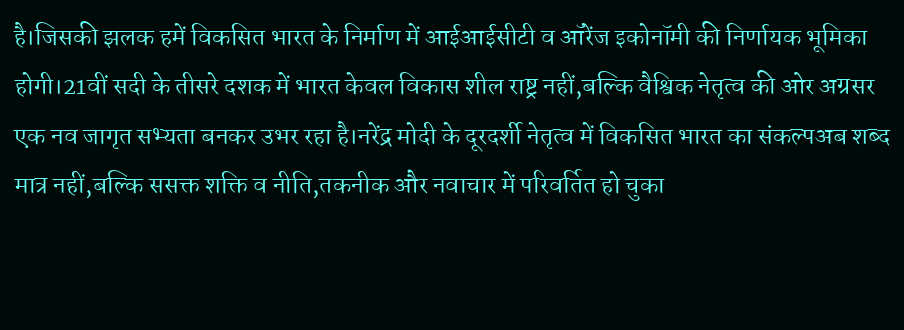है।जिसकी झलक हमें विकसित भारत के निर्माण में आईआईसीटी व ऑरेंज इकोनॉमी की निर्णायक भूमिका होगी।21वीं सदी के तीसरे दशक में भारत केवल विकास शील राष्ट्र नहीं,बल्कि वैश्विक नेतृत्व की ओर अग्रसर एक नव जागृत सभ्यता बनकर उभर रहा है।नरेंद्र मोदी के दूरदर्शी नेतृत्व में विकसित भारत का संकल्पअब शब्द मात्र नहीं,बल्कि ससक्त शक्ति व नीति,तकनीक और नवाचार में परिवर्तित हो चुका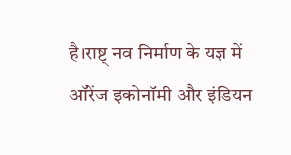है।राष्ट् नव निर्माण के यज्ञ में ऑरेंज इकोनॉमी और इंडियन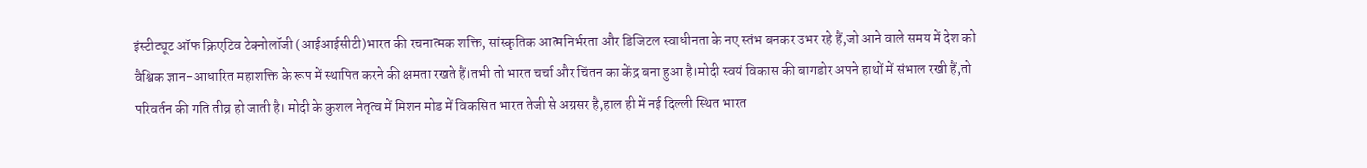इंस्टीट्यूट ऑफ क्रिएटिव टेक्नोलॉजी (आईआईसीटी)भारत की रचनात्मक शक्ति, सांस्कृतिक आत्मनिर्भरता और डिजिटल स्वाधीनता के नए स्तंभ बनकर उभर रहे हैं,जो आने वाले समय में देश को वैश्विक ज्ञान-आधारित महाशक्ति के रूप में स्थापित करने की क्षमता रखते हैं।तभी तो भारत चर्चा और चिंतन का केंद्र बना हुआ है।मोदी स्वयं विकास की बागडोर अपने हाथों में संभाल रखी हैं,तो परिवर्तन की गति तीव्र हो जाती है। मोदी के कुशल नेतृत्व में मिशन मोड में विकसित भारत तेजी से अग्रसर है,हाल ही में नई दिल्ली स्थित भारत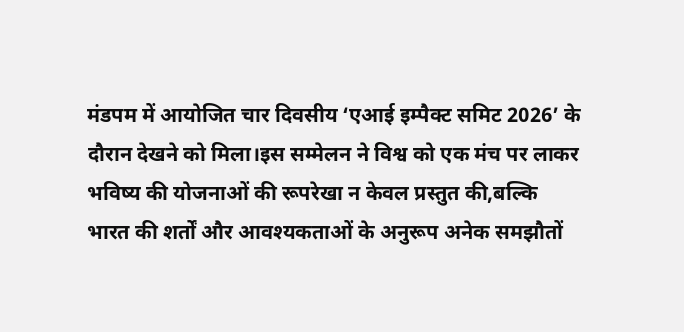मंडपम में आयोजित चार दिवसीय ‘एआई इम्पैक्ट समिट 2026’ के दौरान देखने को मिला।इस सम्मेलन ने विश्व को एक मंच पर लाकर भविष्य की योजनाओं की रूपरेखा न केवल प्रस्तुत की,बल्कि भारत की शर्तों और आवश्यकताओं के अनुरूप अनेक समझौतों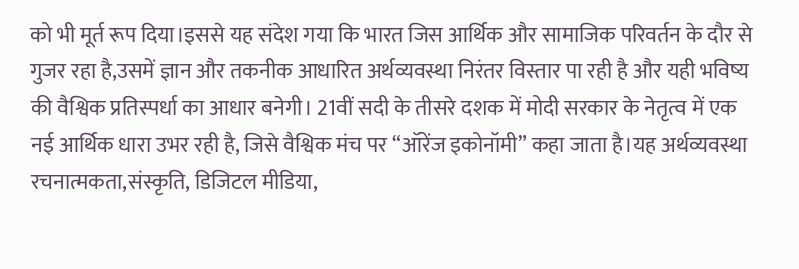को भी मूर्त रूप दिया।इससे यह संदेश गया कि भारत जिस आर्थिक और सामाजिक परिवर्तन के दौर से गुजर रहा है,उसमें ज्ञान और तकनीक आधारित अर्थव्यवस्था निरंतर विस्तार पा रही है और यही भविष्य की वैश्विक प्रतिस्पर्धा का आधार बनेगी। 21वीं सदी के तीसरे दशक में मोदी सरकार के नेतृत्व में एक नई आर्थिक धारा उभर रही है, जिसे वैश्विक मंच पर “ऑरेंज इकोनॉमी” कहा जाता है।यह अर्थव्यवस्था रचनात्मकता,संस्कृति, डिजिटल मीडिया,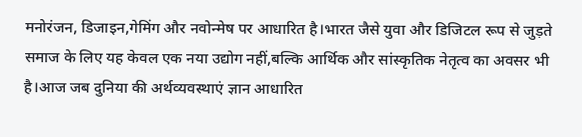मनोरंजन, डिजाइन,गेमिंग और नवोन्मेष पर आधारित है।भारत जैसे युवा और डिजिटल रूप से जुड़ते समाज के लिए यह केवल एक नया उद्योग नहीं,बल्कि आर्थिक और सांस्कृतिक नेतृत्व का अवसर भी है।आज जब दुनिया की अर्थव्यवस्थाएं ज्ञान आधारित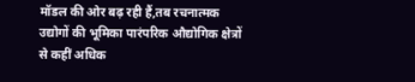मॉडल की ओर बढ़ रही हैं,तब रचनात्मक उद्योगों की भूमिका पारंपरिक औद्योगिक क्षेत्रों से कहीं अधिक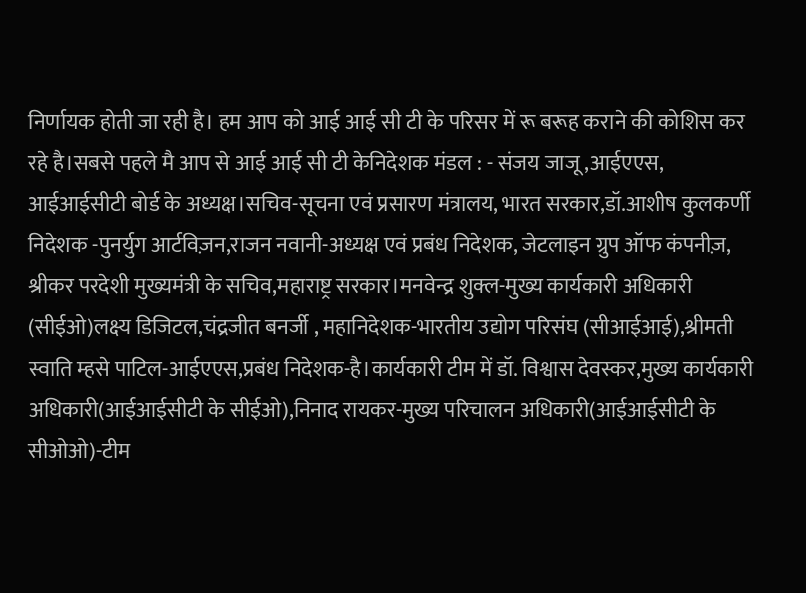निर्णायक होती जा रही है। हम आप को आई आई सी टी के परिसर में रू बरूह कराने की कोशिस कर रहे है।सबसे पहले मै आप से आई आई सी टी केनिदेशक मंडल : - संजय जाजू ,आईएएस, आईआईसीटी बोर्ड के अध्यक्ष।सचिव-सूचना एवं प्रसारण मंत्रालय, भारत सरकार,डॉ.आशीष कुलकर्णी निदेशक -पुनर्युग आर्टविज़न,राजन नवानी-अध्यक्ष एवं प्रबंध निदेशक, जेटलाइन ग्रुप ऑफ कंपनीज़, श्रीकर परदेशी मुख्यमंत्री के सचिव,महाराष्ट्र सरकार।मनवेन्द्र शुक्ल-मुख्य कार्यकारी अधिकारी (सीईओ)लक्ष्य डिजिटल,चंद्रजीत बनर्जी , महानिदेशक-भारतीय उद्योग परिसंघ (सीआईआई),श्रीमती स्वाति म्हसे पाटिल-आईएएस,प्रबंध निदेशक-है।कार्यकारी टीम में डॉ. विश्वास देवस्कर,मुख्य कार्यकारी अधिकारी(आईआईसीटी के सीईओ),निनाद रायकर-मुख्य परिचालन अधिकारी(आईआईसीटी के सीओओ)-टीम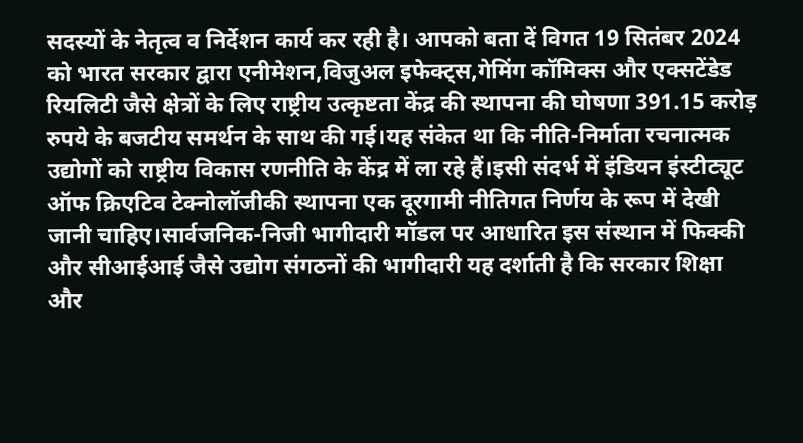सदस्यों के नेतृत्व व निर्देशन कार्य कर रही है। आपको बता दें विगत 19 सितंबर 2024 को भारत सरकार द्वारा एनीमेशन,विजुअल इफेक्ट्स,गेमिंग कॉमिक्स और एक्सटेंडेड रियलिटी जैसे क्षेत्रों के लिए राष्ट्रीय उत्कृष्टता केंद्र की स्थापना की घोषणा 391.15 करोड़ रुपये के बजटीय समर्थन के साथ की गई।यह संकेत था कि नीति-निर्माता रचनात्मक उद्योगों को राष्ट्रीय विकास रणनीति के केंद्र में ला रहे हैं।इसी संदर्भ में इंडियन इंस्टीट्यूट ऑफ क्रिएटिव टेक्नोलॉजीकी स्थापना एक दूरगामी नीतिगत निर्णय के रूप में देखी जानी चाहिए।सार्वजनिक-निजी भागीदारी मॉडल पर आधारित इस संस्थान में फिक्की और सीआईआई जैसे उद्योग संगठनों की भागीदारी यह दर्शाती है कि सरकार शिक्षा और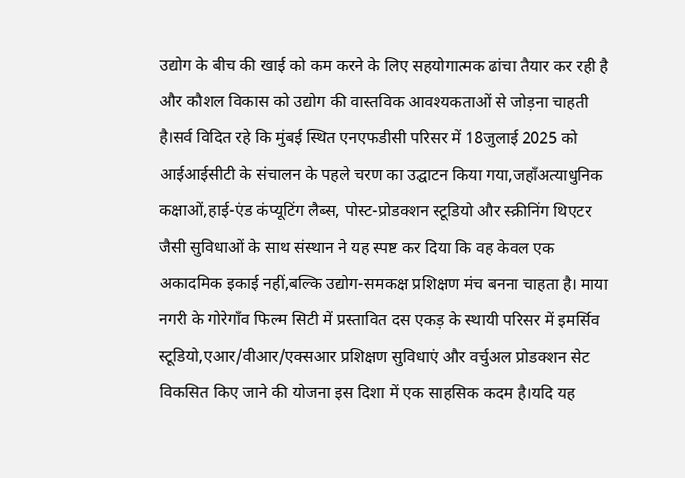उद्योग के बीच की खाई को कम करने के लिए सहयोगात्मक ढांचा तैयार कर रही है और कौशल विकास को उद्योग की वास्तविक आवश्यकताओं से जोड़ना चाहती है।सर्व विदित रहे कि मुंबई स्थित एनएफडीसी परिसर में 18जुलाई 2025 को आईआईसीटी के संचालन के पहले चरण का उद्घाटन किया गया,जहाँअत्याधुनिक कक्षाओं,हाई-एंड कंप्यूटिंग लैब्स, पोस्ट-प्रोडक्शन स्टूडियो और स्क्रीनिंग थिएटर जैसी सुविधाओं के साथ संस्थान ने यह स्पष्ट कर दिया कि वह केवल एक अकादमिक इकाई नहीं,बल्कि उद्योग-समकक्ष प्रशिक्षण मंच बनना चाहता है। माया नगरी के गोरेगाँव फिल्म सिटी में प्रस्तावित दस एकड़ के स्थायी परिसर में इमर्सिव स्टूडियो,एआर/वीआर/एक्सआर प्रशिक्षण सुविधाएं और वर्चुअल प्रोडक्शन सेट विकसित किए जाने की योजना इस दिशा में एक साहसिक कदम है।यदि यह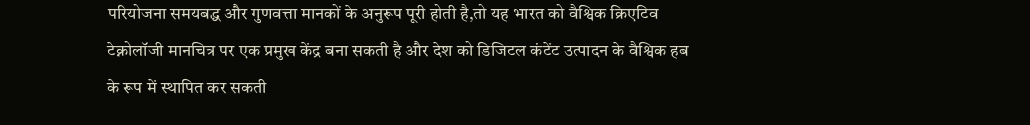परियोजना समयबद्ध और गुणवत्ता मानकों के अनुरूप पूरी होती है,तो यह भारत को वैश्विक क्रिएटिव टेक्नोलॉजी मानचित्र पर एक प्रमुख केंद्र बना सकती है और देश को डिजिटल कंटेंट उत्पादन के वैश्विक हब के रूप में स्थापित कर सकती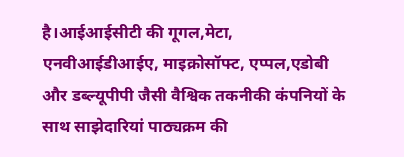है।आईआईसीटी की गूगल,मेटा, एनवीआईडीआईए, माइक्रोसॉफ्ट, एप्पल,एडोबी और डब्ल्यूपीपी जैसी वैश्विक तकनीकी कंपनियों के साथ साझेदारियां पाठ्यक्रम की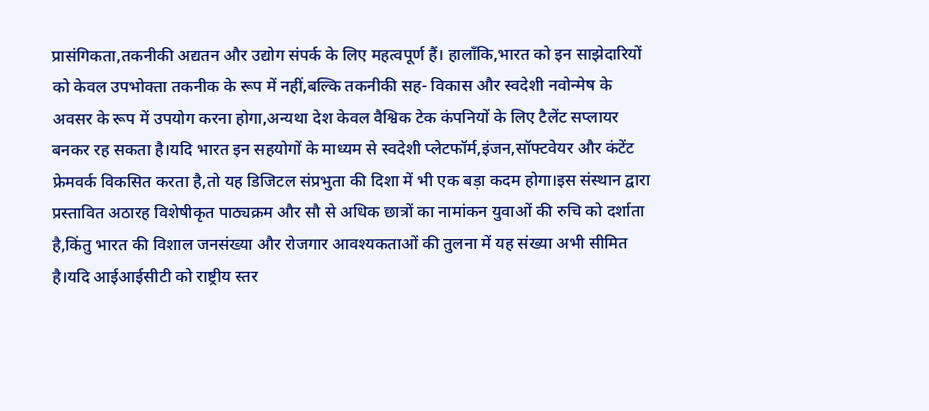प्रासंगिकता,तकनीकी अद्यतन और उद्योग संपर्क के लिए महत्वपूर्ण हैं। हालाँकि,भारत को इन साझेदारियों को केवल उपभोक्ता तकनीक के रूप में नहीं,बल्कि तकनीकी सह- विकास और स्वदेशी नवोन्मेष के अवसर के रूप में उपयोग करना होगा,अन्यथा देश केवल वैश्विक टेक कंपनियों के लिए टैलेंट सप्लायर बनकर रह सकता है।यदि भारत इन सहयोगों के माध्यम से स्वदेशी प्लेटफॉर्म,इंजन,सॉफ्टवेयर और कंटेंट फ्रेमवर्क विकसित करता है,तो यह डिजिटल संप्रभुता की दिशा में भी एक बड़ा कदम होगा।इस संस्थान द्वारा प्रस्तावित अठारह विशेषीकृत पाठ्यक्रम और सौ से अधिक छात्रों का नामांकन युवाओं की रुचि को दर्शाता है,किंतु भारत की विशाल जनसंख्या और रोजगार आवश्यकताओं की तुलना में यह संख्या अभी सीमित है।यदि आईआईसीटी को राष्ट्रीय स्तर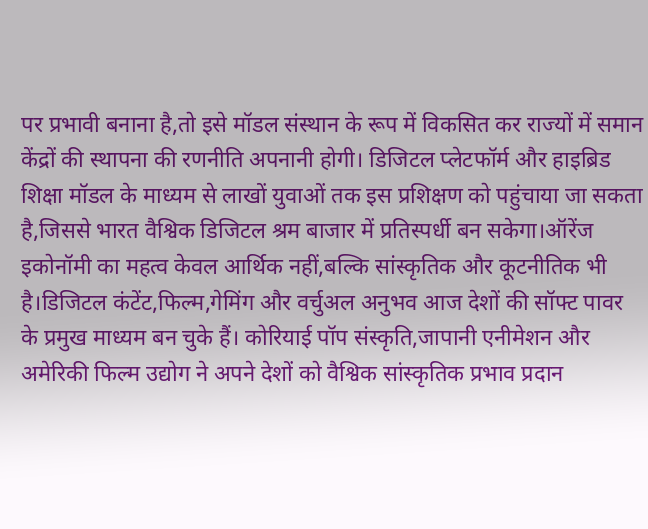पर प्रभावी बनाना है,तो इसे मॉडल संस्थान के रूप में विकसित कर राज्यों में समान केंद्रों की स्थापना की रणनीति अपनानी होगी। डिजिटल प्लेटफॉर्म और हाइब्रिड शिक्षा मॉडल के माध्यम से लाखों युवाओं तक इस प्रशिक्षण को पहुंचाया जा सकता है,जिससे भारत वैश्विक डिजिटल श्रम बाजार में प्रतिस्पर्धी बन सकेगा।ऑरेंज इकोनॉमी का महत्व केवल आर्थिक नहीं,बल्कि सांस्कृतिक और कूटनीतिक भी है।डिजिटल कंटेंट,फिल्म,गेमिंग और वर्चुअल अनुभव आज देशों की सॉफ्ट पावर के प्रमुख माध्यम बन चुके हैं। कोरियाई पॉप संस्कृति,जापानी एनीमेशन और अमेरिकी फिल्म उद्योग ने अपने देशों को वैश्विक सांस्कृतिक प्रभाव प्रदान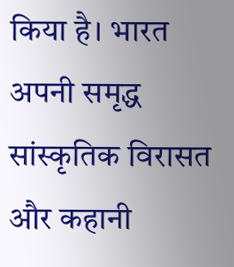किया है। भारत अपनी समृद्ध सांस्कृतिक विरासत और कहानी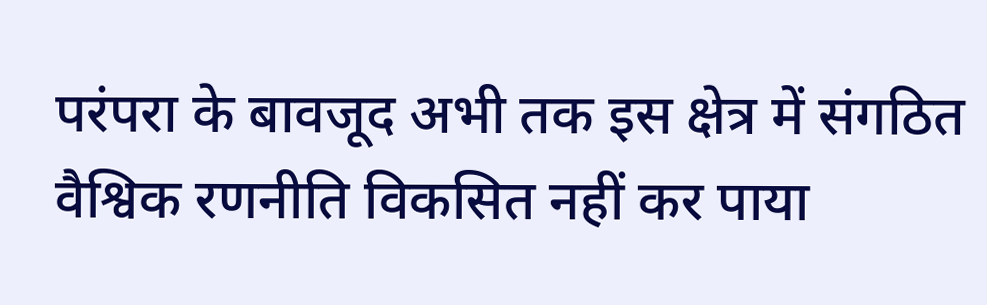परंपरा के बावजूद अभी तक इस क्षेत्र में संगठित वैश्विक रणनीति विकसित नहीं कर पाया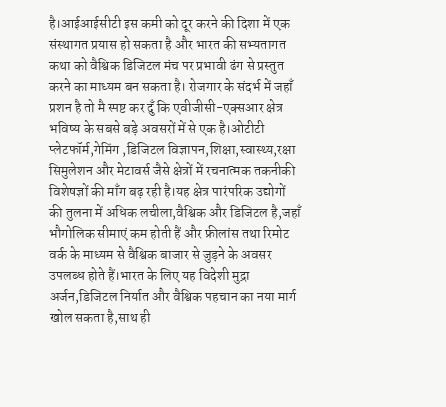है।आईआईसीटी इस कमी को दूर करने की दिशा में एक संस्थागत प्रयास हो सकता है और भारत की सभ्यतागत कथा को वैश्विक डिजिटल मंच पर प्रभावी ढंग से प्रस्तुत करने का माध्यम बन सकता है। रोजगार के संदर्भ में जहाँ प्रशन है तो मै स्पष्ट कर दुँ कि एवीजीसी-एक्सआर क्षेत्र भविष्य के सबसे बड़े अवसरों में से एक है।ओटीटी प्लेटफॉर्म,गेमिंग ,डिजिटल विज्ञापन,शिक्षा,स्वास्थ्य,रक्षा सिमुलेशन और मेटावर्स जैसे क्षेत्रों में रचनात्मक तकनीकी विशेषज्ञों की माँग बढ़ रही है।यह क्षेत्र पारंपरिक उद्योगों की तुलना में अधिक लचीला,वैश्विक और डिजिटल है,जहाँ भौगोलिक सीमाएं कम होती हैं और फ्रीलांस तथा रिमोट वर्क के माध्यम से वैश्विक बाजार से जुड़ने के अवसर उपलब्ध होते हैं।भारत के लिए यह विदेशी मुद्रा अर्जन,डिजिटल निर्यात और वैश्विक पहचान का नया मार्ग खोल सकता है,साथ ही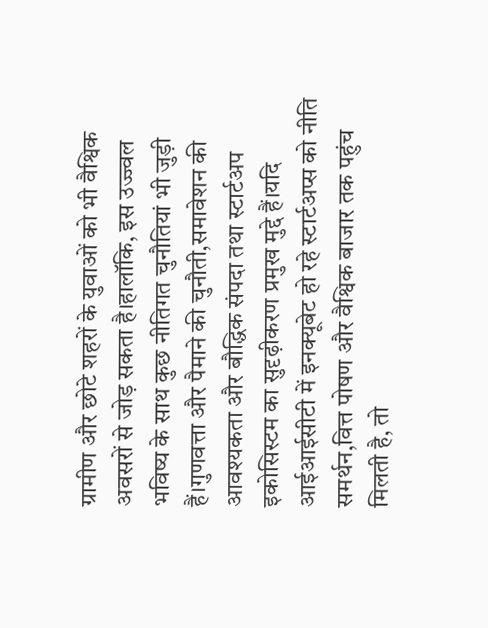ग्रामीण और छोटे शहरों के युवाओं को भी वैश्विक अवसरों से जोड़ सकता है।हालॉकि, इस उज्ज्वल भविष्य के साथ कुछ नीतिगत चुनौतियां भी जुड़ी हैं।गुणवत्ता और पैमाने की चुनौती,समावेशन की आवश्यकता और बौद्धिक संपदा तथा स्टार्टअप इकोसिस्टम का सुदृढ़ीकरण प्रमुख मुद्दे हैं।यदि आईआईसीटी में इनक्यूबेट हो रहे स्टार्टअप्स को नीति समर्थन,वित्त पोषण और वैश्विक बाजार तक पहुंच मिलती है, तो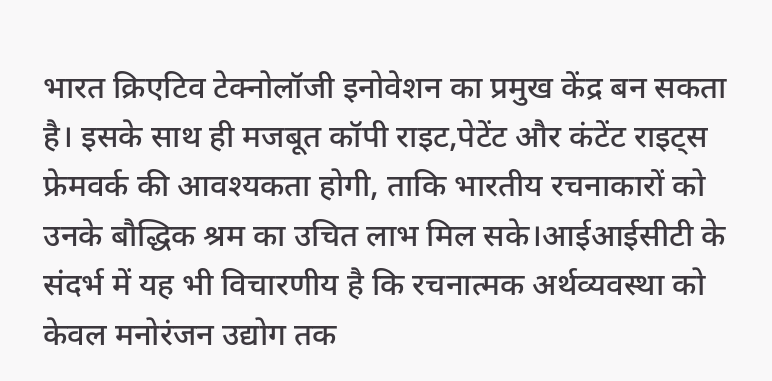भारत क्रिएटिव टेक्नोलॉजी इनोवेशन का प्रमुख केंद्र बन सकता है। इसके साथ ही मजबूत कॉपी राइट,पेटेंट और कंटेंट राइट्स फ्रेमवर्क की आवश्यकता होगी, ताकि भारतीय रचनाकारों को उनके बौद्धिक श्रम का उचित लाभ मिल सके।आईआईसीटी के संदर्भ में यह भी विचारणीय है कि रचनात्मक अर्थव्यवस्था को केवल मनोरंजन उद्योग तक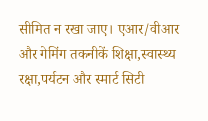सीमित न रखा जाए। एआर/वीआर और गेमिंग तकनीकें शिक्षा,स्वास्थ्य रक्षा,पर्यटन और स्मार्ट सिटी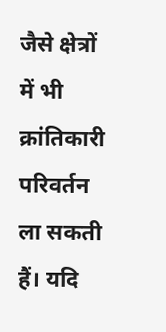जैसे क्षेत्रों में भी क्रांतिकारी परिवर्तन ला सकती हैं। यदि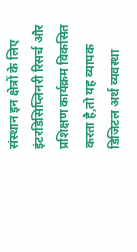संस्थान इन क्षेत्रों के लिए इंटरडिसिप्लिनरी रिसर्च और प्रशिक्षण कार्यक्रम विकसित करता है,तो यह व्यापक डिजिटल अर्थ व्यवस्था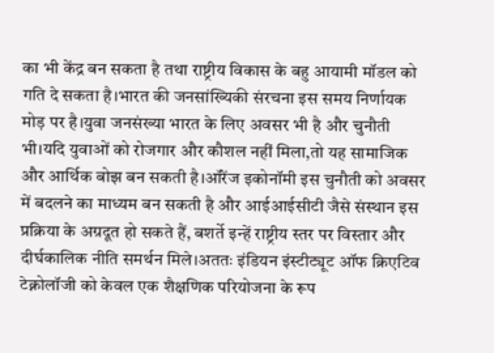का भी केंद्र बन सकता है तथा राष्ट्रीय विकास के बहु आयामी मॉडल को गति दे सकता है।भारत की जनसांख्यिकी संरचना इस समय निर्णायक मोड़ पर है।युवा जनसंख्या भारत के लिए अवसर भी है और चुनौती भी।यदि युवाओं को रोजगार और कौशल नहीं मिला,तो यह सामाजिक और आर्थिक बोझ बन सकती है।ऑरेंज इकोनॉमी इस चुनौती को अवसर में बदलने का माध्यम बन सकती है और आईआईसीटी जैसे संस्थान इस प्रक्रिया के अग्रदूत हो सकते हैं, बशर्ते इन्हें राष्ट्रीय स्तर पर विस्तार और दीर्घकालिक नीति समर्थन मिले।अततः इंडियन इंस्टीट्यूट ऑफ क्रिएटिव टेक्नोलॉजी को केवल एक शैक्षणिक परियोजना के रूप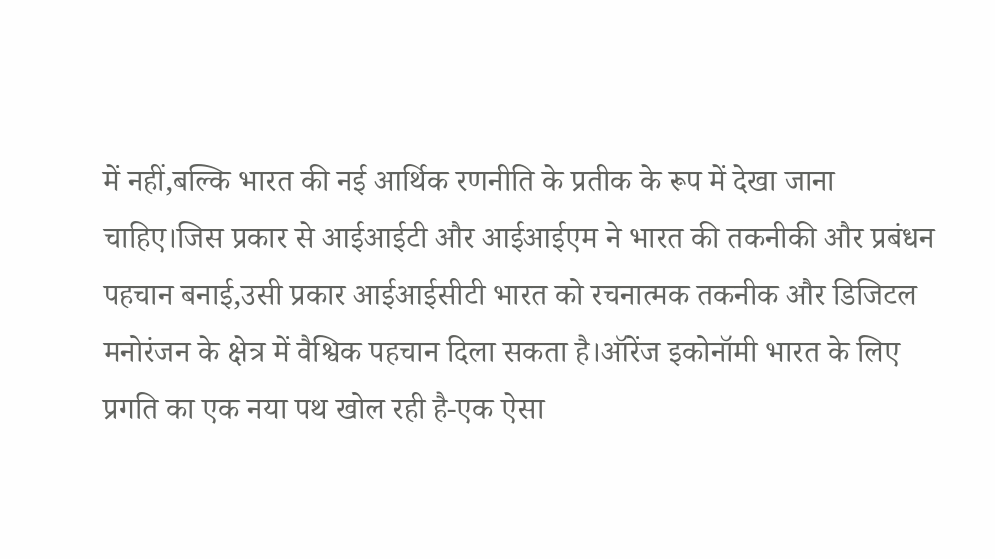में नहीं,बल्कि भारत की नई आर्थिक रणनीति के प्रतीक के रूप में देखा जाना चाहिए।जिस प्रकार से आईआईटी और आईआईएम ने भारत की तकनीकी और प्रबंधन पहचान बनाई,उसी प्रकार आईआईसीटी भारत को रचनात्मक तकनीक और डिजिटल मनोरंजन के क्षेत्र में वैश्विक पहचान दिला सकता है।ऑरेंज इकोनॉमी भारत के लिए प्रगति का एक नया पथ खोल रही है-एक ऐसा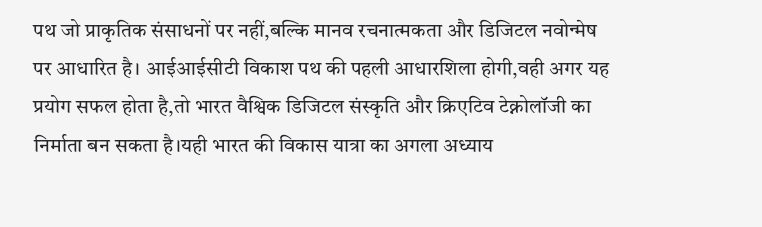पथ जो प्राकृतिक संसाधनों पर नहीं,बल्कि मानव रचनात्मकता और डिजिटल नवोन्मेष पर आधारित है। आईआईसीटी विकाश पथ की पहली आधारशिला होगी,वही अगर यह प्रयोग सफल होता है,तो भारत वैश्विक डिजिटल संस्कृति और क्रिएटिव टेक्नोलॉजी का निर्माता बन सकता है।यही भारत की विकास यात्रा का अगला अध्याय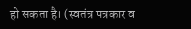हो सकता है। (स्वतंत्र पत्रकार व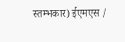स्तम्भकार) ईएमएस /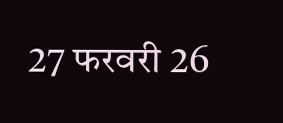27 फरवरी 26